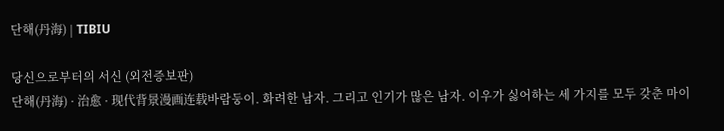단해(丹海) | TIBIU

당신으로부터의 서신 (외전증보판)
단해(丹海) · 治愈 · 现代背景漫画连载바람둥이. 화려한 남자. 그리고 인기가 많은 남자. 이우가 싫어하는 세 가지를 모두 갖춘 마이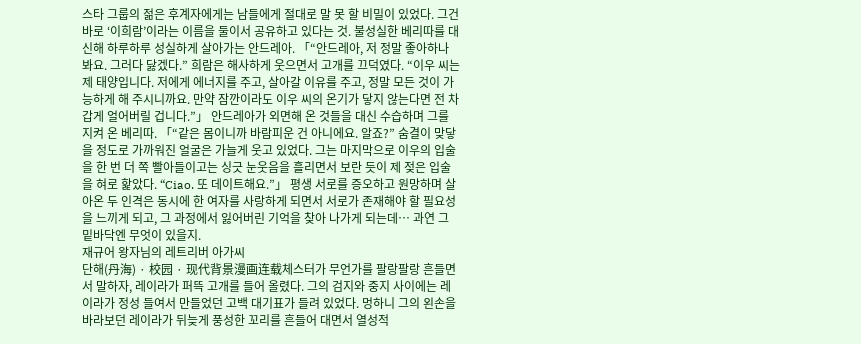스타 그룹의 젊은 후계자에게는 남들에게 절대로 말 못 할 비밀이 있었다. 그건 바로 ‘이희람’이라는 이름을 둘이서 공유하고 있다는 것. 불성실한 베리따를 대신해 하루하루 성실하게 살아가는 안드레아. 「“안드레아, 저 정말 좋아하나 봐요. 그러다 닳겠다.” 희람은 해사하게 웃으면서 고개를 끄덕였다. “이우 씨는 제 태양입니다. 저에게 에너지를 주고, 살아갈 이유를 주고, 정말 모든 것이 가능하게 해 주시니까요. 만약 잠깐이라도 이우 씨의 온기가 닿지 않는다면 전 차갑게 얼어버릴 겁니다.”」 안드레아가 외면해 온 것들을 대신 수습하며 그를 지켜 온 베리따. 「“같은 몸이니까 바람피운 건 아니에요. 알죠?” 숨결이 맞닿을 정도로 가까워진 얼굴은 가늘게 웃고 있었다. 그는 마지막으로 이우의 입술을 한 번 더 쪽 빨아들이고는 싱긋 눈웃음을 흘리면서 보란 듯이 제 젖은 입술을 혀로 핥았다. “Ciao. 또 데이트해요.”」 평생 서로를 증오하고 원망하며 살아온 두 인격은 동시에 한 여자를 사랑하게 되면서 서로가 존재해야 할 필요성을 느끼게 되고, 그 과정에서 잃어버린 기억을 찾아 나가게 되는데… 과연 그 밑바닥엔 무엇이 있을지.
재규어 왕자님의 레트리버 아가씨
단해(丹海) · 校园 · 现代背景漫画连载체스터가 무언가를 팔랑팔랑 흔들면서 말하자, 레이라가 퍼뜩 고개를 들어 올렸다. 그의 검지와 중지 사이에는 레이라가 정성 들여서 만들었던 고백 대기표가 들려 있었다. 멍하니 그의 왼손을 바라보던 레이라가 뒤늦게 풍성한 꼬리를 흔들어 대면서 열성적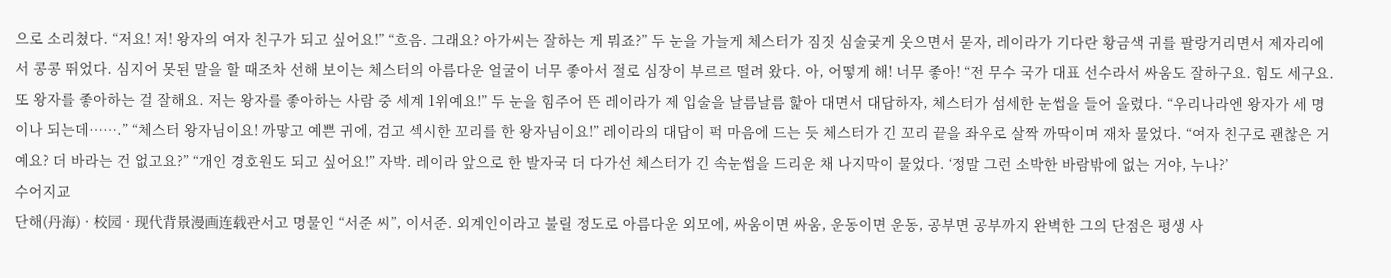으로 소리쳤다. “저요! 저! 왕자의 여자 친구가 되고 싶어요!” “흐음. 그래요? 아가씨는 잘하는 게 뭐죠?” 두 눈을 가늘게 체스터가 짐짓 심술궂게 웃으면서 묻자, 레이라가 기다란 황금색 귀를 팔랑거리면서 제자리에서 콩콩 뛰었다. 심지어 못된 말을 할 때조차 선해 보이는 체스터의 아름다운 얼굴이 너무 좋아서 절로 심장이 부르르 떨려 왔다. 아, 어떻게 해! 너무 좋아! “전 무수 국가 대표 선수라서 싸움도 잘하구요. 힘도 세구요. 또 왕자를 좋아하는 걸 잘해요. 저는 왕자를 좋아하는 사람 중 세계 1위예요!” 두 눈을 힘주어 뜬 레이라가 제 입술을 날름날름 핥아 대면서 대답하자, 체스터가 섬세한 눈썹을 들어 올렸다. “우리나라엔 왕자가 세 명이나 되는데…….” “체스터 왕자님이요! 까맣고 예쁜 귀에, 검고 섹시한 꼬리를 한 왕자님이요!” 레이라의 대답이 퍽 마음에 드는 듯 체스터가 긴 꼬리 끝을 좌우로 살짝 까딱이며 재차 물었다. “여자 친구로 괜찮은 거예요? 더 바라는 건 없고요?” “개인 경호원도 되고 싶어요!” 자박. 레이라 앞으로 한 발자국 더 다가선 체스터가 긴 속눈썹을 드리운 채 나지막이 물었다. ‘정말 그런 소박한 바람밖에 없는 거야, 누나?’
수어지교
단해(丹海) · 校园 · 现代背景漫画连载관서고 명물인 “서준 씨”, 이서준. 외계인이라고 불릴 정도로 아름다운 외모에, 싸움이면 싸움, 운동이면 운동, 공부면 공부까지 완벽한 그의 단점은 평생 사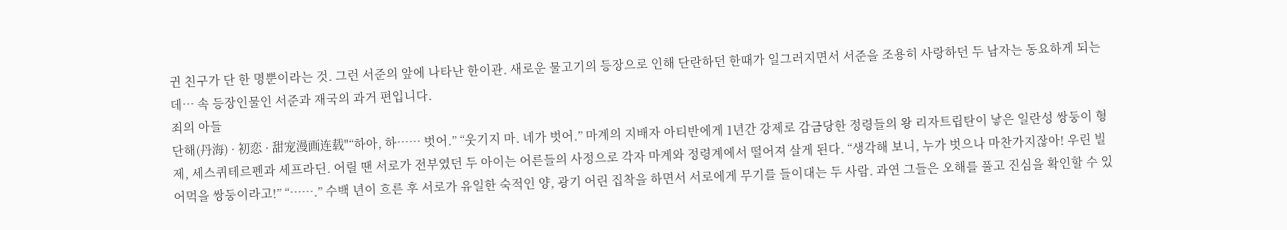귄 친구가 단 한 명뿐이라는 것. 그런 서준의 앞에 나타난 한이관. 새로운 물고기의 등장으로 인해 단란하던 한때가 일그러지면서 서준을 조용히 사랑하던 두 남자는 동요하게 되는데… 속 등장인물인 서준과 재국의 과거 편입니다.
죄의 아들
단해(丹海) · 初恋 · 甜宠漫画连载"“하아, 하…… 벗어.” “웃기지 마. 네가 벗어.” 마계의 지배자 아티반에게 1년간 강제로 감금당한 정령들의 왕 리자트립탄이 낳은 일란성 쌍둥이 형제, 세스퀴테르펜과 세프라딘. 어릴 땐 서로가 전부였던 두 아이는 어른들의 사정으로 각자 마계와 정령계에서 떨어져 살게 된다. “생각해 보니, 누가 벗으나 마찬가지잖아! 우린 빌어먹을 쌍둥이라고!” “…….” 수백 년이 흐른 후 서로가 유일한 숙적인 양, 광기 어린 집착을 하면서 서로에게 무기를 들이대는 두 사람. 과연 그들은 오해를 풀고 진심을 확인할 수 있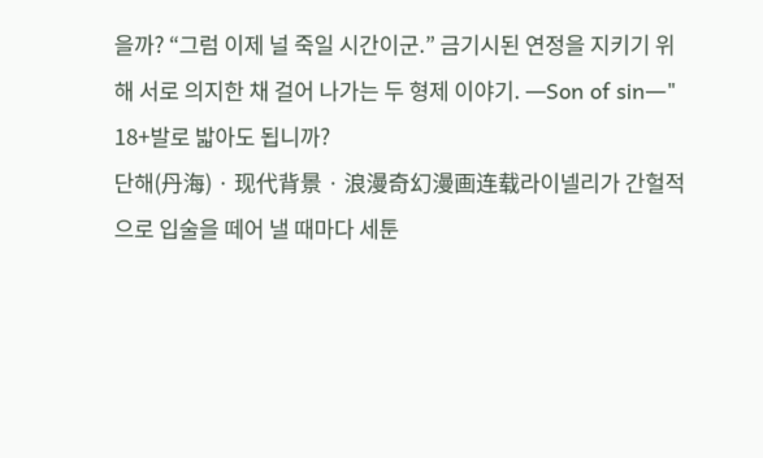을까? “그럼 이제 널 죽일 시간이군.” 금기시된 연정을 지키기 위해 서로 의지한 채 걸어 나가는 두 형제 이야기. ―Son of sin―"
18+발로 밟아도 됩니까?
단해(丹海) · 现代背景 · 浪漫奇幻漫画连载라이넬리가 간헐적으로 입술을 떼어 낼 때마다 세툰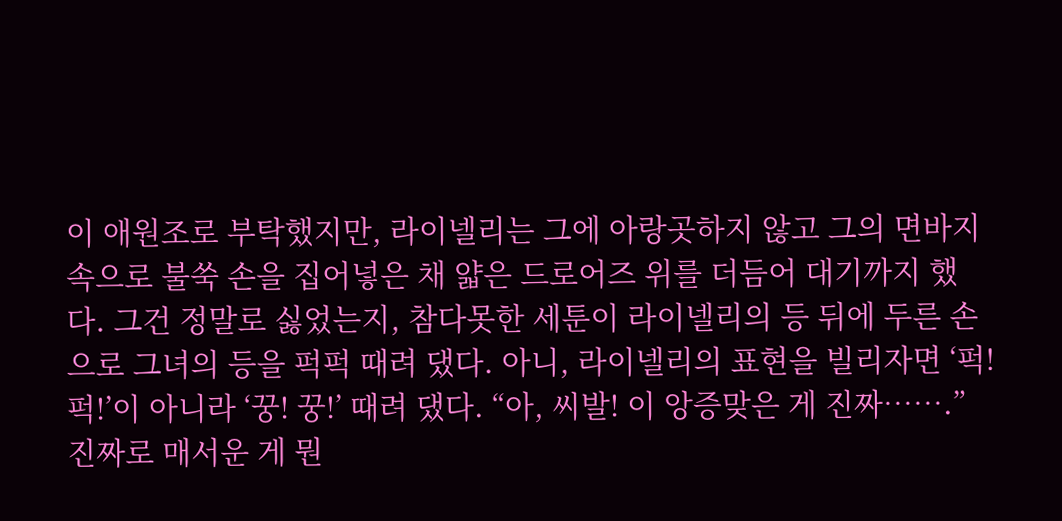이 애원조로 부탁했지만, 라이넬리는 그에 아랑곳하지 않고 그의 면바지 속으로 불쑥 손을 집어넣은 채 얇은 드로어즈 위를 더듬어 대기까지 했다. 그건 정말로 싫었는지, 참다못한 세툰이 라이넬리의 등 뒤에 두른 손으로 그녀의 등을 퍽퍽 때려 댔다. 아니, 라이넬리의 표현을 빌리자면 ‘퍽! 퍽!’이 아니라 ‘꿍! 꿍!’ 때려 댔다. “아, 씨발! 이 앙증맞은 게 진짜…….” 진짜로 매서운 게 뭔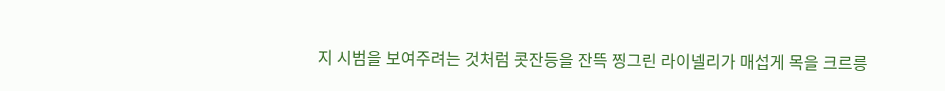지 시범을 보여주려는 것처럼 콧잔등을 잔뜩 찡그린 라이넬리가 매섭게 목을 크르릉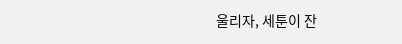울리자, 세툰이 잔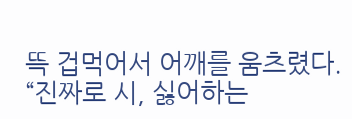뜩 겁먹어서 어깨를 움츠렸다. “진짜로 시, 싫어하는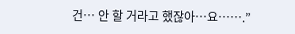건… 안 할 거라고 했잖아…요…….”